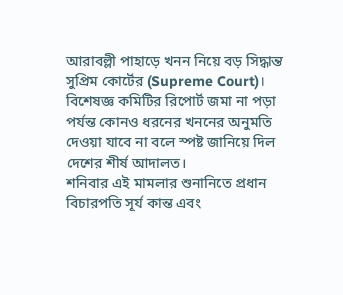আরাবল্লী পাহাড়ে খনন নিয়ে বড় সিদ্ধান্ত সুপ্রিম কোর্টের (Supreme Court)। বিশেষজ্ঞ কমিটির রিপোর্ট জমা না পড়া পর্যন্ত কোনও ধরনের খননের অনুমতি দেওয়া যাবে না বলে স্পষ্ট জানিয়ে দিল দেশের শীর্ষ আদালত।
শনিবার এই মামলার শুনানিতে প্রধান বিচারপতি সূর্য কান্ত এবং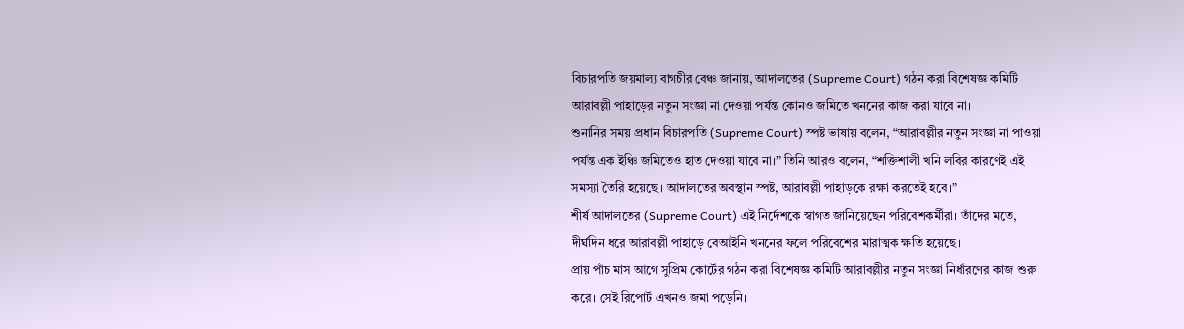বিচারপতি জয়মাল্য বাগচীর বেঞ্চ জানায়, আদালতের (Supreme Court) গঠন করা বিশেষজ্ঞ কমিটি আরাবল্লী পাহাড়ের নতুন সংজ্ঞা না দেওয়া পর্যন্ত কোনও জমিতে খননের কাজ করা যাবে না।
শুনানির সময় প্রধান বিচারপতি (Supreme Court) স্পষ্ট ভাষায় বলেন, “আরাবল্লীর নতুন সংজ্ঞা না পাওয়া পর্যন্ত এক ইঞ্চি জমিতেও হাত দেওয়া যাবে না।” তিনি আরও বলেন, “শক্তিশালী খনি লবির কারণেই এই সমস্যা তৈরি হয়েছে। আদালতের অবস্থান স্পষ্ট, আরাবল্লী পাহাড়কে রক্ষা করতেই হবে।”
শীর্ষ আদালতের (Supreme Court) এই নির্দেশকে স্বাগত জানিয়েছেন পরিবেশকর্মীরা। তাঁদের মতে, দীর্ঘদিন ধরে আরাবল্লী পাহাড়ে বেআইনি খননের ফলে পরিবেশের মারাত্মক ক্ষতি হয়েছে।
প্রায় পাঁচ মাস আগে সুপ্রিম কোর্টের গঠন করা বিশেষজ্ঞ কমিটি আরাবল্লীর নতুন সংজ্ঞা নির্ধারণের কাজ শুরু করে। সেই রিপোর্ট এখনও জমা পড়েনি।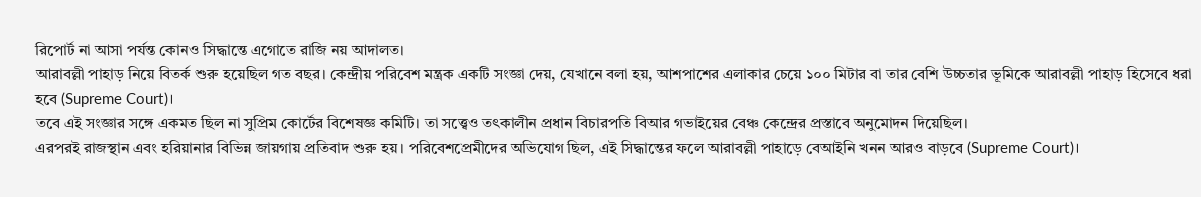রিপোর্ট না আসা পর্যন্ত কোনও সিদ্ধান্তে এগোতে রাজি নয় আদালত।
আরাবল্লী পাহাড় নিয়ে বিতর্ক শুরু হয়েছিল গত বছর। কেন্দ্রীয় পরিবেশ মন্ত্রক একটি সংজ্ঞা দেয়, যেখানে বলা হয়, আশপাশের এলাকার চেয়ে ১০০ মিটার বা তার বেশি উচ্চতার ভূমিকে আরাবল্লী পাহাড় হিসেবে ধরা হবে (Supreme Court)।
তবে এই সংজ্ঞার সঙ্গে একমত ছিল না সুপ্রিম কোর্টের বিশেষজ্ঞ কমিটি। তা সত্ত্বেও তৎকালীন প্রধান বিচারপতি বিআর গভাইয়ের বেঞ্চ কেন্দ্রের প্রস্তাবে অনুমোদন দিয়েছিল।
এরপরই রাজস্থান এবং হরিয়ানার বিভিন্ন জায়গায় প্রতিবাদ শুরু হয়। পরিবেশপ্রেমীদের অভিযোগ ছিল, এই সিদ্ধান্তের ফলে আরাবল্লী পাহাড়ে বেআইনি খনন আরও বাড়বে (Supreme Court)।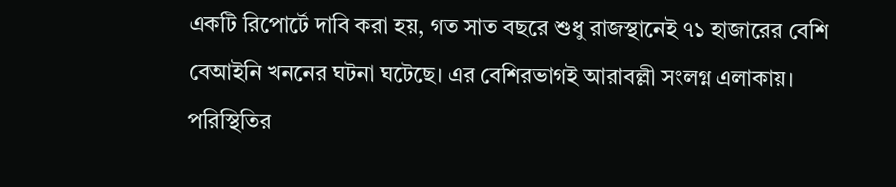একটি রিপোর্টে দাবি করা হয়, গত সাত বছরে শুধু রাজস্থানেই ৭১ হাজারের বেশি বেআইনি খননের ঘটনা ঘটেছে। এর বেশিরভাগই আরাবল্লী সংলগ্ন এলাকায়।
পরিস্থিতির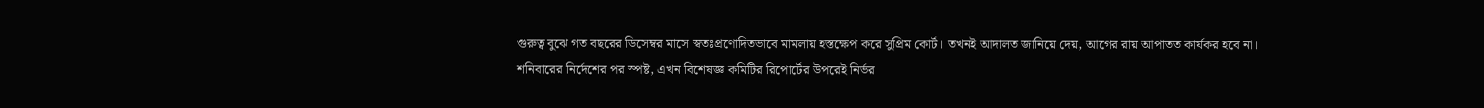গুরুত্ব বুঝে গত বছরের ডিসেম্বর মাসে স্বতঃপ্রণোদিতভাবে মামলায় হস্তক্ষেপ করে সুপ্রিম কোর্ট। তখনই আদালত জানিয়ে দেয়, আগের রায় আপাতত কার্যকর হবে না।
শনিবারের নির্দেশের পর স্পষ্ট, এখন বিশেষজ্ঞ কমিটির রিপোর্টের উপরেই নির্ভর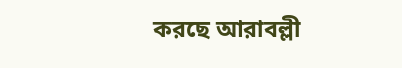করছে আরাবল্লী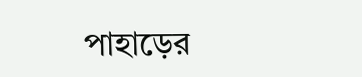পাহাড়ের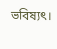ভবিষ্যৎ।